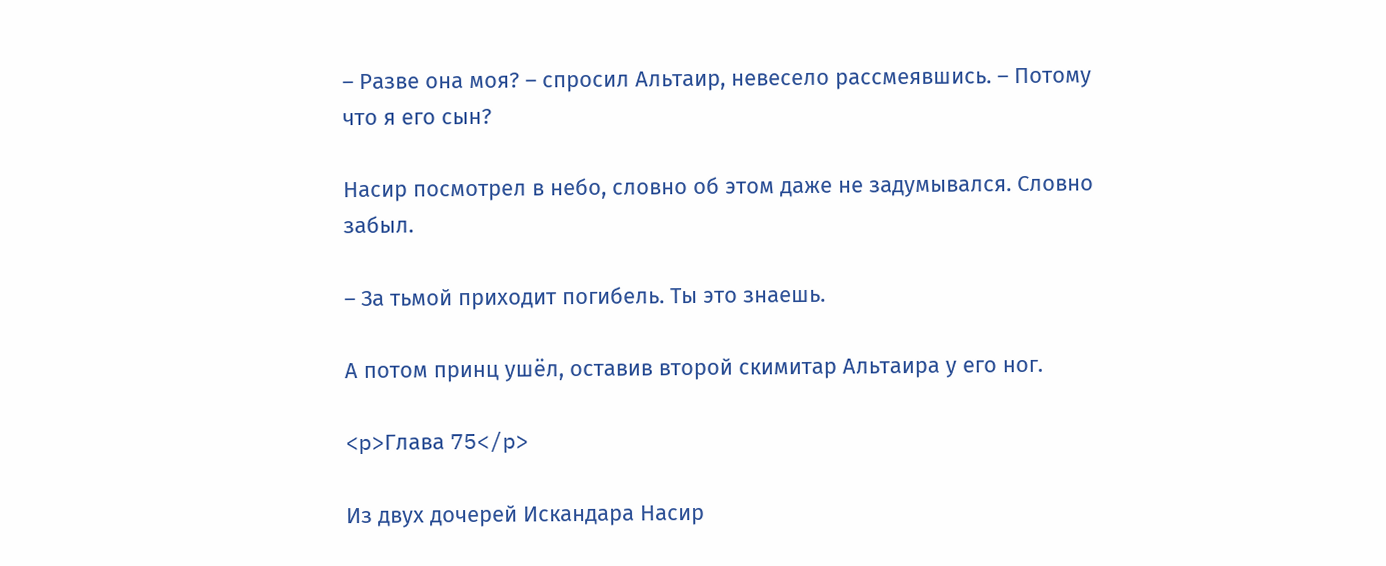– Разве она моя? – спросил Альтаир, невесело рассмеявшись. – Потому что я его сын?

Насир посмотрел в небо, словно об этом даже не задумывался. Словно забыл.

– За тьмой приходит погибель. Ты это знаешь.

А потом принц ушёл, оставив второй скимитар Альтаира у его ног.

<p>Глава 75</p>

Из двух дочерей Искандара Насир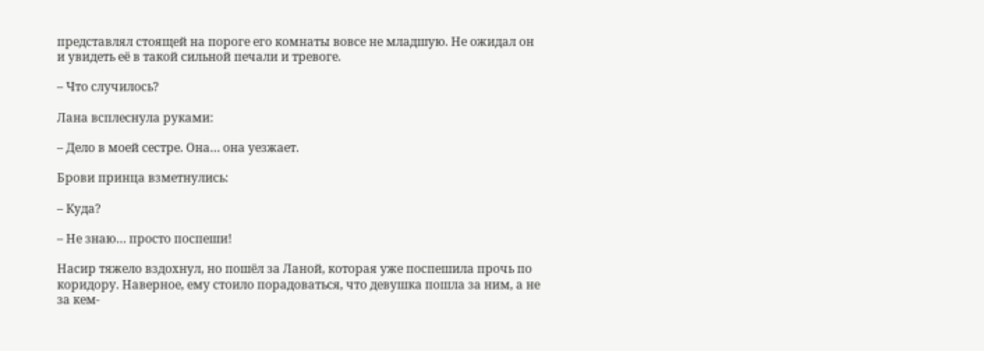представлял стоящей на пороге его комнаты вовсе не младшую. Не ожидал он и увидеть её в такой сильной печали и тревоге.

– Что случилось?

Лана всплеснула руками:

– Дело в моей сестре. Она… она уезжает.

Брови принца взметнулись:

– Куда?

– Не знаю… просто поспеши!

Насир тяжело вздохнул, но пошёл за Ланой, которая уже поспешила прочь по коридору. Наверное, ему стоило порадоваться, что девушка пошла за ним, а не за кем-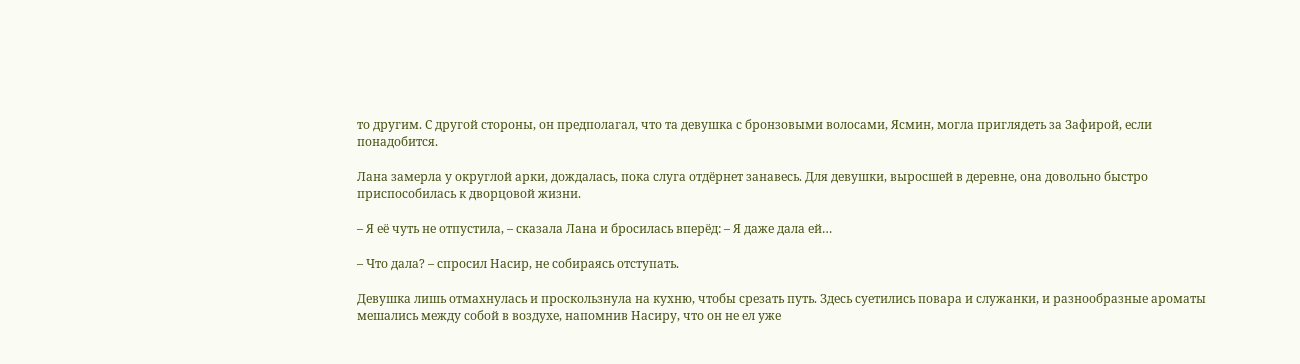то другим. С другой стороны, он предполагал, что та девушка с бронзовыми волосами, Ясмин, могла приглядеть за Зафирой, если понадобится.

Лана замерла у округлой арки, дождалась, пока слуга отдёрнет занавесь. Для девушки, выросшей в деревне, она довольно быстро приспособилась к дворцовой жизни.

– Я её чуть не отпустила, – сказала Лана и бросилась вперёд: – Я даже дала ей…

– Что дала? – спросил Насир, не собираясь отступать.

Девушка лишь отмахнулась и проскользнула на кухню, чтобы срезать путь. Здесь суетились повара и служанки, и разнообразные ароматы мешались между собой в воздухе, напомнив Насиру, что он не ел уже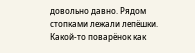довольно давно. Рядом стопками лежали лепёшки. Какой-то поварёнок как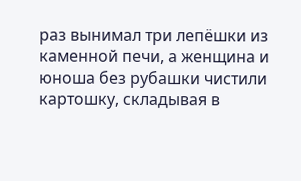раз вынимал три лепёшки из каменной печи, а женщина и юноша без рубашки чистили картошку, складывая в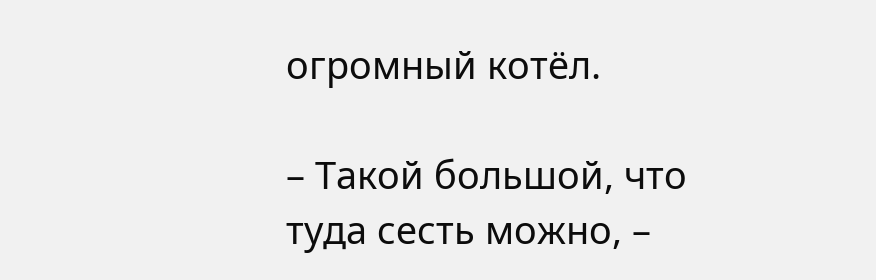огромный котёл.

– Такой большой, что туда сесть можно, –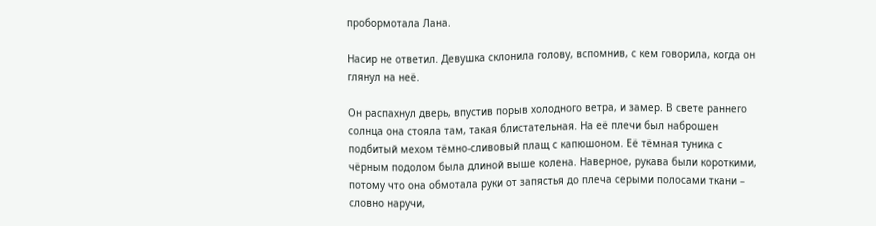пробормотала Лана.

Насир не ответил. Девушка склонила голову, вспомнив, с кем говорила, когда он глянул на неё.

Он распахнул дверь, впустив порыв холодного ветра, и замер. В свете раннего солнца она стояла там, такая блистательная. На её плечи был наброшен подбитый мехом тёмно-сливовый плащ с капюшоном. Её тёмная туника с чёрным подолом была длиной выше колена. Наверное, рукава были короткими, потому что она обмотала руки от запястья до плеча серыми полосами ткани – словно наручи,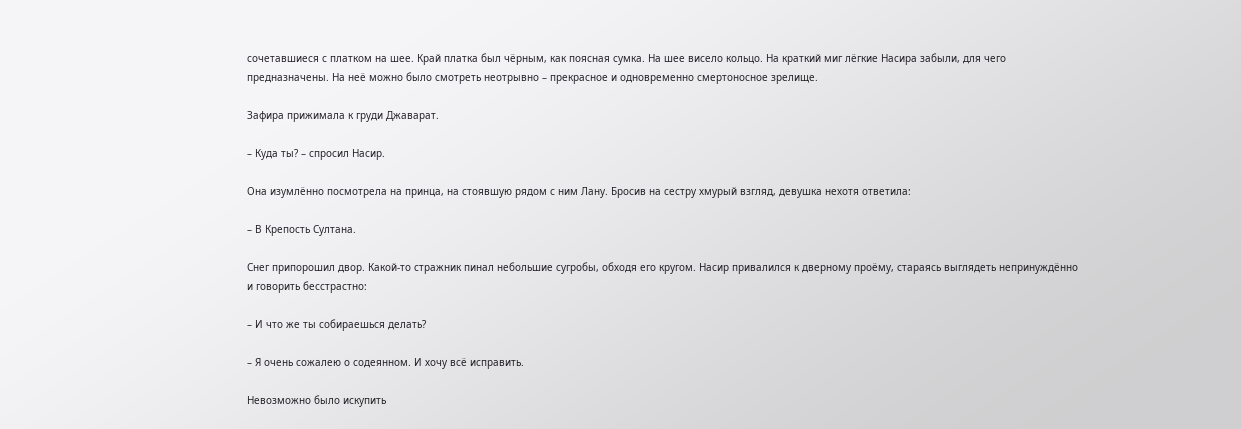сочетавшиеся с платком на шее. Край платка был чёрным, как поясная сумка. На шее висело кольцо. На краткий миг лёгкие Насира забыли, для чего предназначены. На неё можно было смотреть неотрывно – прекрасное и одновременно смертоносное зрелище.

Зафира прижимала к груди Джаварат.

– Куда ты? – спросил Насир.

Она изумлённо посмотрела на принца, на стоявшую рядом с ним Лану. Бросив на сестру хмурый взгляд, девушка нехотя ответила:

– В Крепость Султана.

Снег припорошил двор. Какой-то стражник пинал небольшие сугробы, обходя его кругом. Насир привалился к дверному проёму, стараясь выглядеть непринуждённо и говорить бесстрастно:

– И что же ты собираешься делать?

– Я очень сожалею о содеянном. И хочу всё исправить.

Невозможно было искупить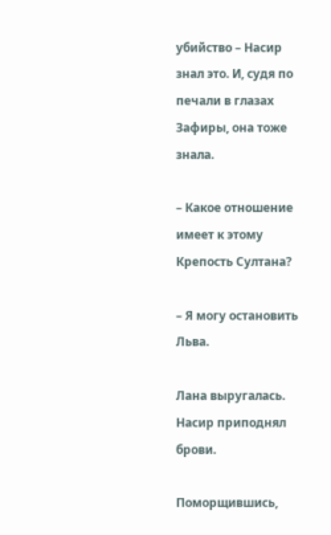убийство – Насир знал это. И, судя по печали в глазах Зафиры, она тоже знала.

– Какое отношение имеет к этому Крепость Султана?

– Я могу остановить Льва.

Лана выругалась. Насир приподнял брови.

Поморщившись,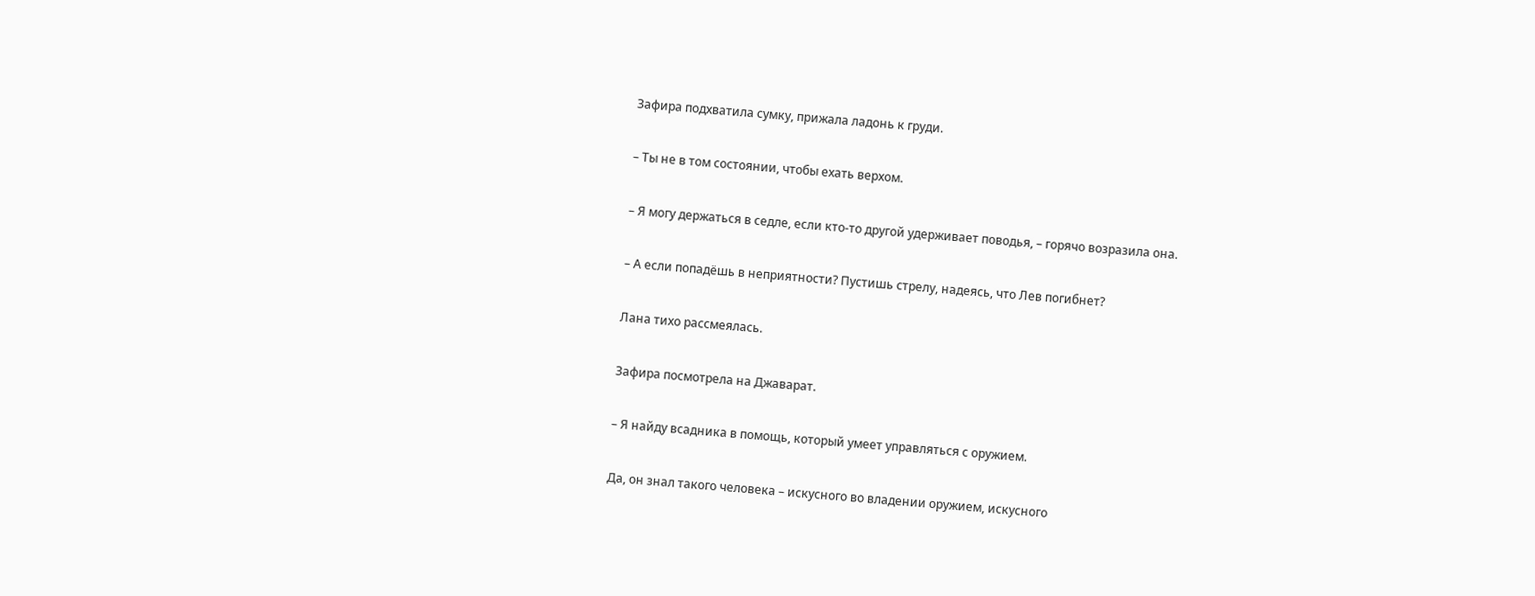Зафира подхватила сумку, прижала ладонь к груди.

– Ты не в том состоянии, чтобы ехать верхом.

– Я могу держаться в седле, если кто-то другой удерживает поводья, – горячо возразила она.

– А если попадёшь в неприятности? Пустишь стрелу, надеясь, что Лев погибнет?

Лана тихо рассмеялась.

Зафира посмотрела на Джаварат.

– Я найду всадника в помощь, который умеет управляться с оружием.

Да, он знал такого человека – искусного во владении оружием, искусного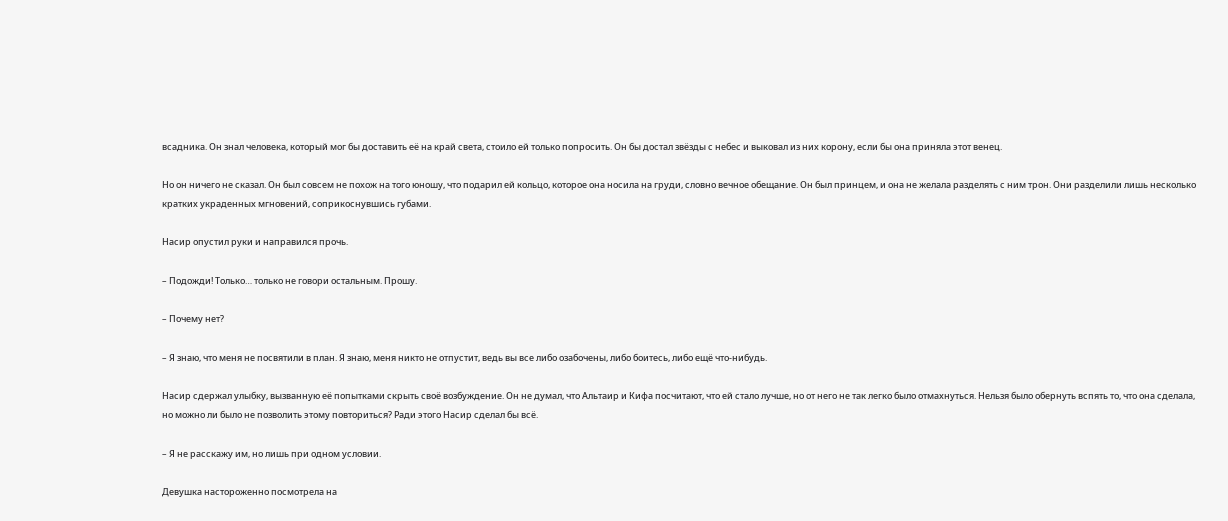всадника. Он знал человека, который мог бы доставить её на край света, стоило ей только попросить. Он бы достал звёзды с небес и выковал из них корону, если бы она приняла этот венец.

Но он ничего не сказал. Он был совсем не похож на того юношу, что подарил ей кольцо, которое она носила на груди, словно вечное обещание. Он был принцем, и она не желала разделять с ним трон. Они разделили лишь несколько кратких украденных мгновений, соприкоснувшись губами.

Насир опустил руки и направился прочь.

– Подожди! Только… только не говори остальным. Прошу.

– Почему нет?

– Я знаю, что меня не посвятили в план. Я знаю, меня никто не отпустит, ведь вы все либо озабочены, либо боитесь, либо ещё что-нибудь.

Насир сдержал улыбку, вызванную её попытками скрыть своё возбуждение. Он не думал, что Альтаир и Кифа посчитают, что ей стало лучше, но от него не так легко было отмахнуться. Нельзя было обернуть вспять то, что она сделала, но можно ли было не позволить этому повториться? Ради этого Насир сделал бы всё.

– Я не расскажу им, но лишь при одном условии.

Девушка настороженно посмотрела на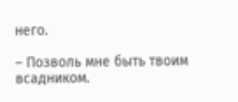него.

– Позволь мне быть твоим всадником.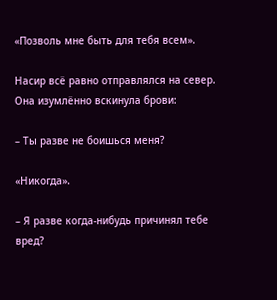«Позволь мне быть для тебя всем».

Насир всё равно отправлялся на север. Она изумлённо вскинула брови:

– Ты разве не боишься меня?

«Никогда».

– Я разве когда-нибудь причинял тебе вред?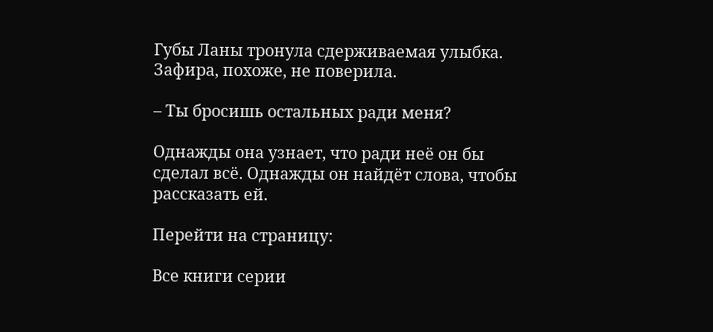Губы Ланы тронула сдерживаемая улыбка. Зафира, похоже, не поверила.

– Ты бросишь остальных ради меня?

Однажды она узнает, что ради неё он бы сделал всё. Однажды он найдёт слова, чтобы рассказать ей.

Перейти на страницу:

Все книги серии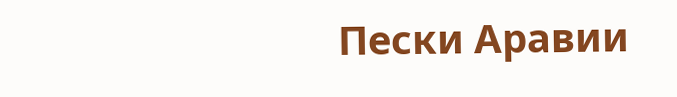Пески Аравии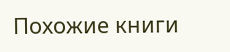Похожие книги